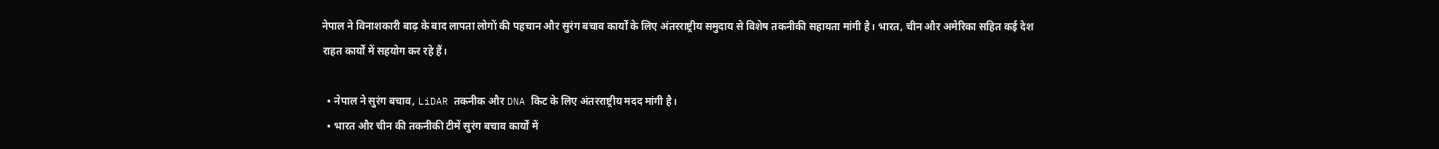नेपाल ने विनाशकारी बाढ़ के बाद लापता लोगों की पहचान और सुरंग बचाव कार्यों के लिए अंतरराष्ट्रीय समुदाय से विशेष तकनीकी सहायता मांगी है। भारत, चीन और अमेरिका सहित कई देश राहत कार्यों में सहयोग कर रहे हैं।

  • नेपाल ने सुरंग बचाव, LiDAR तकनीक और DNA किट के लिए अंतरराष्ट्रीय मदद मांगी है।
  • भारत और चीन की तकनीकी टीमें सुरंग बचाव कार्यों में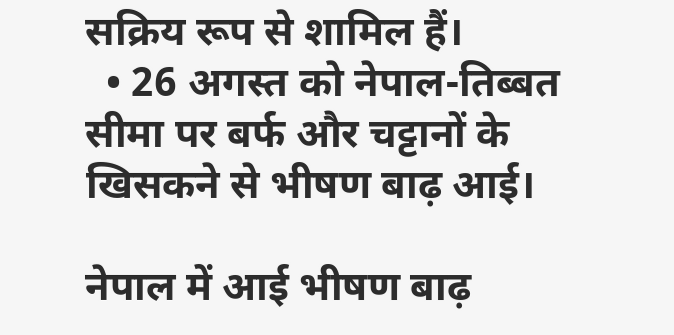सक्रिय रूप से शामिल हैं।
  • 26 अगस्त को नेपाल-तिब्बत सीमा पर बर्फ और चट्टानों के खिसकने से भीषण बाढ़ आई।

नेपाल में आई भीषण बाढ़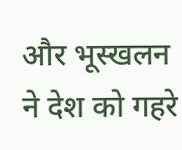और भूस्खलन ने देश को गहरे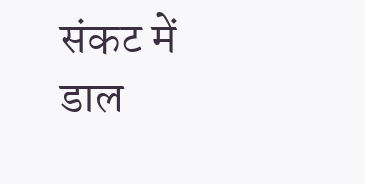संकट में डाल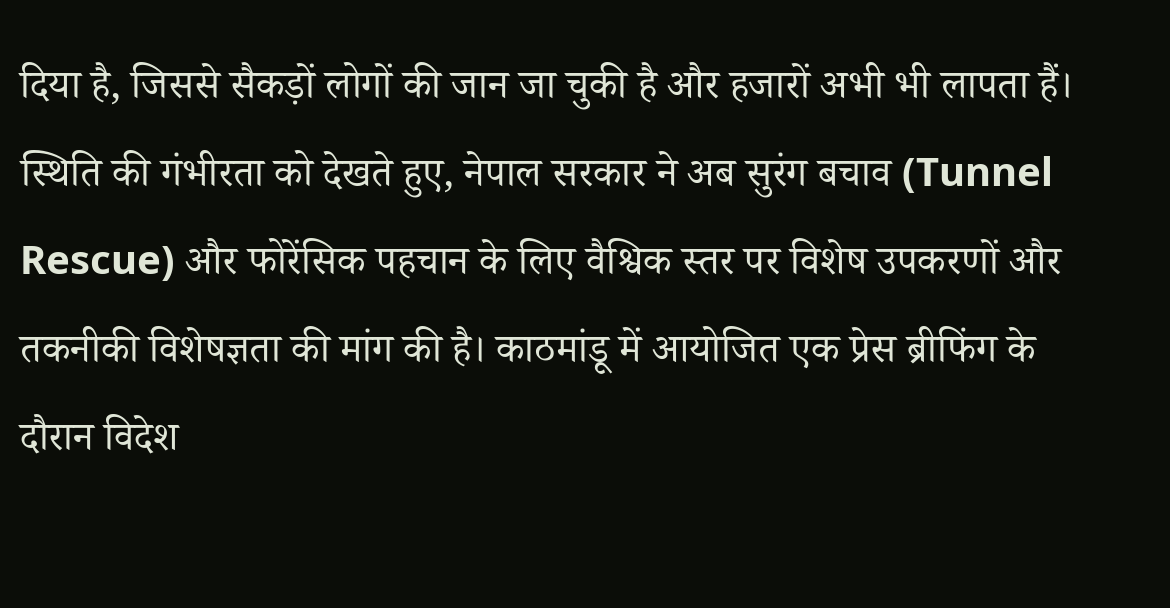दिया है, जिससे सैकड़ों लोगों की जान जा चुकी है और हजारों अभी भी लापता हैं। स्थिति की गंभीरता को देखते हुए, नेपाल सरकार ने अब सुरंग बचाव (Tunnel Rescue) और फोरेंसिक पहचान के लिए वैश्विक स्तर पर विशेष उपकरणों और तकनीकी विशेषज्ञता की मांग की है। काठमांडू में आयोजित एक प्रेस ब्रीफिंग के दौरान विदेश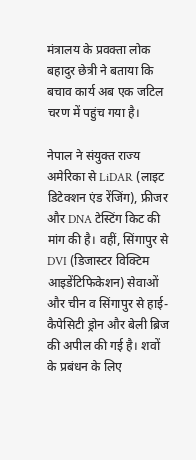मंत्रालय के प्रवक्ता लोक बहादुर छेत्री ने बताया कि बचाव कार्य अब एक जटिल चरण में पहुंच गया है।

नेपाल ने संयुक्त राज्य अमेरिका से LiDAR (लाइट डिटेक्शन एंड रेंजिंग), फ्रीजर और DNA टेस्टिंग किट की मांग की है। वहीं, सिंगापुर से DVI (डिजास्टर विक्टिम आइडेंटिफिकेशन) सेवाओं और चीन व सिंगापुर से हाई-कैपेसिटी ड्रोन और बेली ब्रिज की अपील की गई है। शवों के प्रबंधन के लिए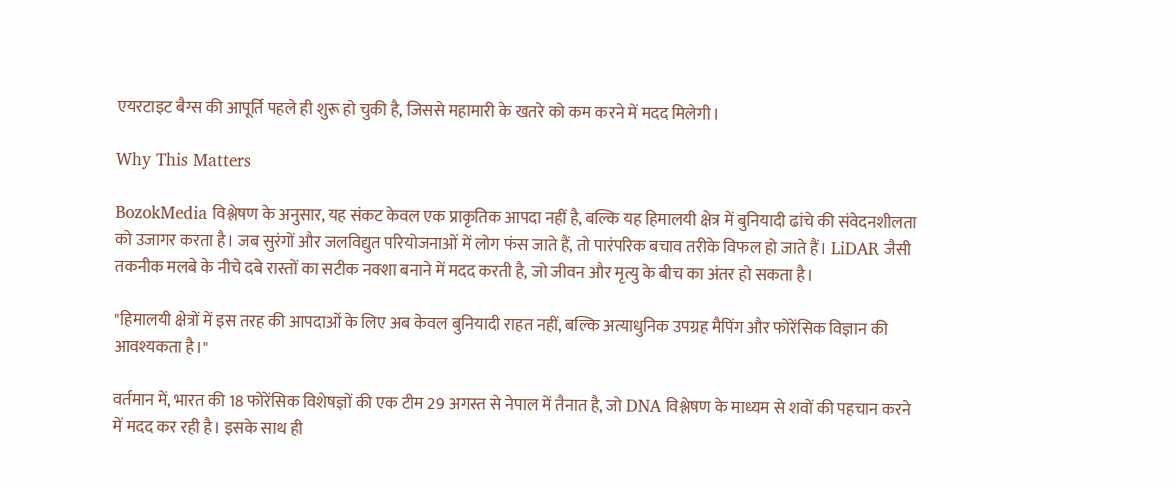एयरटाइट बैग्स की आपूर्ति पहले ही शुरू हो चुकी है, जिससे महामारी के खतरे को कम करने में मदद मिलेगी।

Why This Matters

BozokMedia विश्लेषण के अनुसार, यह संकट केवल एक प्राकृतिक आपदा नहीं है, बल्कि यह हिमालयी क्षेत्र में बुनियादी ढांचे की संवेदनशीलता को उजागर करता है। जब सुरंगों और जलविद्युत परियोजनाओं में लोग फंस जाते हैं, तो पारंपरिक बचाव तरीके विफल हो जाते हैं। LiDAR जैसी तकनीक मलबे के नीचे दबे रास्तों का सटीक नक्शा बनाने में मदद करती है, जो जीवन और मृत्यु के बीच का अंतर हो सकता है।

"हिमालयी क्षेत्रों में इस तरह की आपदाओं के लिए अब केवल बुनियादी राहत नहीं, बल्कि अत्याधुनिक उपग्रह मैपिंग और फोरेंसिक विज्ञान की आवश्यकता है।"

वर्तमान में, भारत की 18 फोरेंसिक विशेषज्ञों की एक टीम 29 अगस्त से नेपाल में तैनात है, जो DNA विश्लेषण के माध्यम से शवों की पहचान करने में मदद कर रही है। इसके साथ ही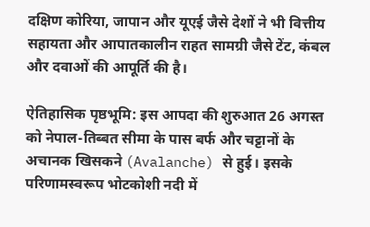दक्षिण कोरिया, जापान और यूएई जैसे देशों ने भी वित्तीय सहायता और आपातकालीन राहत सामग्री जैसे टेंट, कंबल और दवाओं की आपूर्ति की है।

ऐतिहासिक पृष्ठभूमि: इस आपदा की शुरुआत 26 अगस्त को नेपाल-तिब्बत सीमा के पास बर्फ और चट्टानों के अचानक खिसकने (Avalanche) से हुई। इसके परिणामस्वरूप भोटकोशी नदी में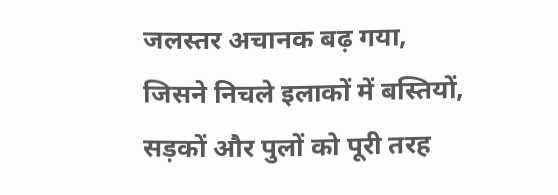जलस्तर अचानक बढ़ गया, जिसने निचले इलाकों में बस्तियों, सड़कों और पुलों को पूरी तरह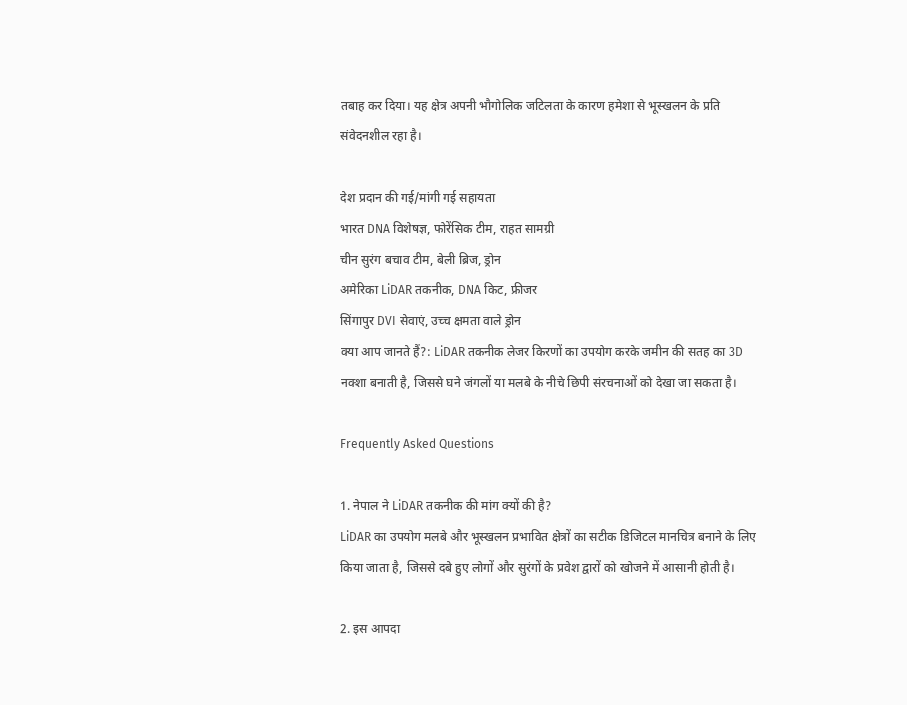तबाह कर दिया। यह क्षेत्र अपनी भौगोलिक जटिलता के कारण हमेशा से भूस्खलन के प्रति संवेदनशील रहा है।

देश प्रदान की गई/मांगी गई सहायता
भारत DNA विशेषज्ञ, फोरेंसिक टीम, राहत सामग्री
चीन सुरंग बचाव टीम, बेली ब्रिज, ड्रोन
अमेरिका LiDAR तकनीक, DNA किट, फ्रीजर
सिंगापुर DVI सेवाएं, उच्च क्षमता वाले ड्रोन
क्या आप जानते हैं?: LiDAR तकनीक लेजर किरणों का उपयोग करके जमीन की सतह का 3D नक्शा बनाती है, जिससे घने जंगलों या मलबे के नीचे छिपी संरचनाओं को देखा जा सकता है।

Frequently Asked Questions

1. नेपाल ने LiDAR तकनीक की मांग क्यों की है?
LiDAR का उपयोग मलबे और भूस्खलन प्रभावित क्षेत्रों का सटीक डिजिटल मानचित्र बनाने के लिए किया जाता है, जिससे दबे हुए लोगों और सुरंगों के प्रवेश द्वारों को खोजने में आसानी होती है।

2. इस आपदा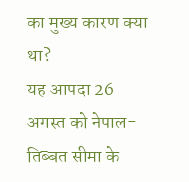का मुख्य कारण क्या था?
यह आपदा 26 अगस्त को नेपाल-तिब्बत सीमा के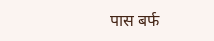पास बर्फ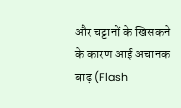और चट्टानों के खिसकने के कारण आई अचानक बाढ़ (Flash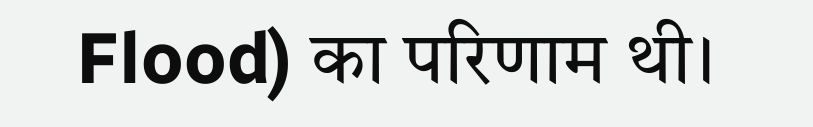Flood) का परिणाम थी।